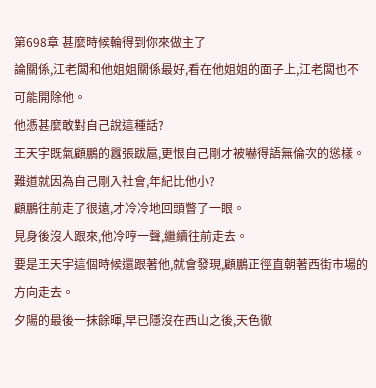第698章 甚麼時候輪得到你來做主了
論關係,江老闆和他姐姐關係最好,看在他姐姐的面子上,江老闆也不可能開除他。
他憑甚麼敢對自己說這種話?
王天宇既氣顧鵬的囂張跋扈,更恨自己剛才被嚇得語無倫次的慫樣。
難道就因為自己剛入社會,年紀比他小?
顧鵬往前走了很遠,才冷冷地回頭瞥了一眼。
見身後沒人跟來,他冷哼一聲,繼續往前走去。
要是王天宇這個時候還跟著他,就會發現,顧鵬正徑直朝著西街市場的方向走去。
夕陽的最後一抹餘暉,早已隱沒在西山之後,天色徹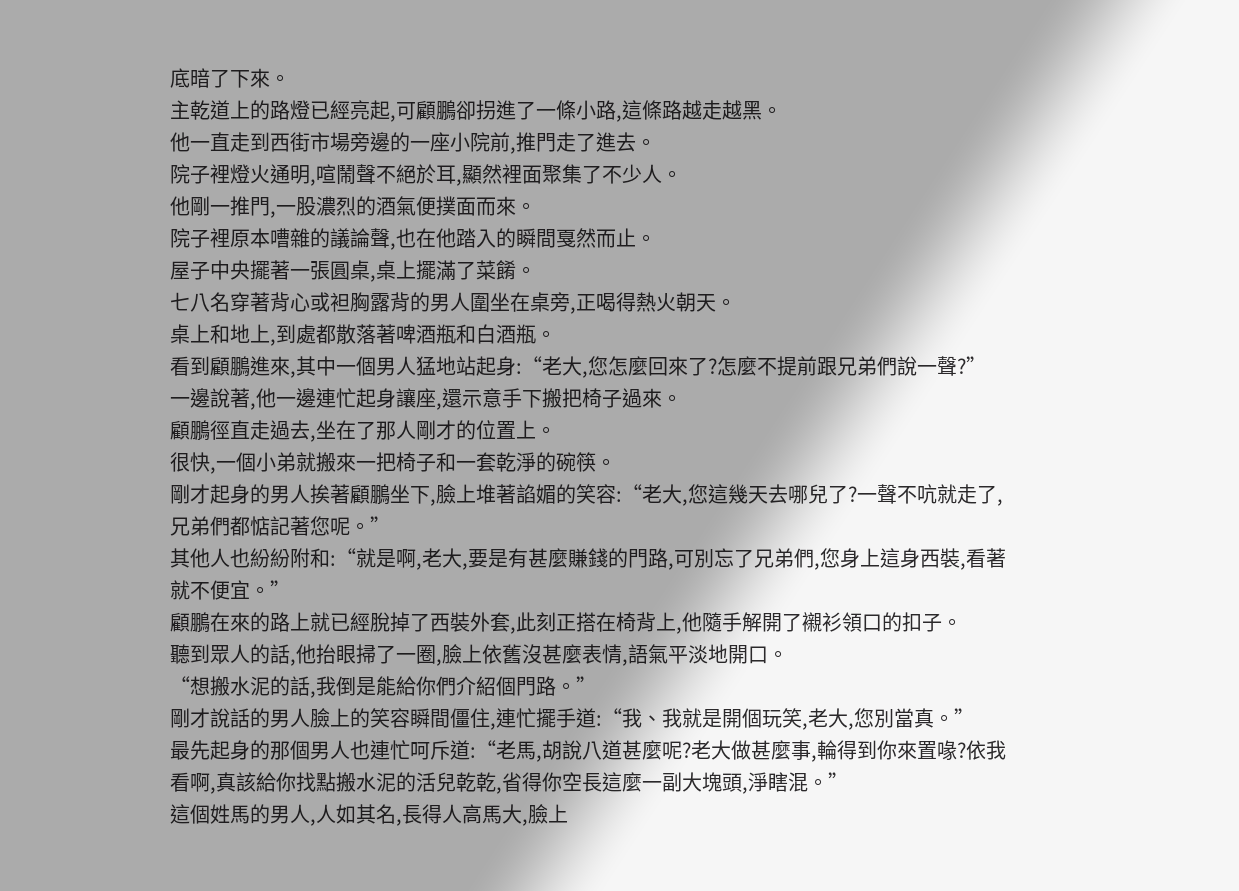底暗了下來。
主乾道上的路燈已經亮起,可顧鵬卻拐進了一條小路,這條路越走越黑。
他一直走到西街市場旁邊的一座小院前,推門走了進去。
院子裡燈火通明,喧鬧聲不絕於耳,顯然裡面聚集了不少人。
他剛一推門,一股濃烈的酒氣便撲面而來。
院子裡原本嘈雜的議論聲,也在他踏入的瞬間戛然而止。
屋子中央擺著一張圓桌,桌上擺滿了菜餚。
七八名穿著背心或袒胸露背的男人圍坐在桌旁,正喝得熱火朝天。
桌上和地上,到處都散落著啤酒瓶和白酒瓶。
看到顧鵬進來,其中一個男人猛地站起身:“老大,您怎麼回來了?怎麼不提前跟兄弟們說一聲?”
一邊說著,他一邊連忙起身讓座,還示意手下搬把椅子過來。
顧鵬徑直走過去,坐在了那人剛才的位置上。
很快,一個小弟就搬來一把椅子和一套乾淨的碗筷。
剛才起身的男人挨著顧鵬坐下,臉上堆著諂媚的笑容:“老大,您這幾天去哪兒了?一聲不吭就走了,兄弟們都惦記著您呢。”
其他人也紛紛附和:“就是啊,老大,要是有甚麼賺錢的門路,可別忘了兄弟們,您身上這身西裝,看著就不便宜。”
顧鵬在來的路上就已經脫掉了西裝外套,此刻正搭在椅背上,他隨手解開了襯衫領口的扣子。
聽到眾人的話,他抬眼掃了一圈,臉上依舊沒甚麼表情,語氣平淡地開口。
“想搬水泥的話,我倒是能給你們介紹個門路。”
剛才說話的男人臉上的笑容瞬間僵住,連忙擺手道:“我、我就是開個玩笑,老大,您別當真。”
最先起身的那個男人也連忙呵斥道:“老馬,胡說八道甚麼呢?老大做甚麼事,輪得到你來置喙?依我看啊,真該給你找點搬水泥的活兒乾乾,省得你空長這麼一副大塊頭,淨瞎混。”
這個姓馬的男人,人如其名,長得人高馬大,臉上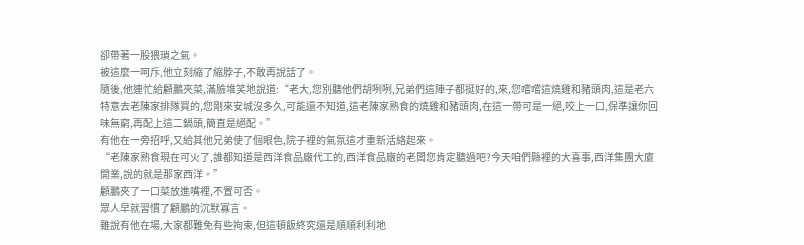卻帶著一股猥瑣之氣。
被這麼一呵斥,他立刻縮了縮脖子,不敢再說話了。
隨後,他連忙給顧鵬夾菜,滿臉堆笑地說道:“老大,您別聽他們胡咧咧,兄弟們這陣子都挺好的,來,您嚐嚐這燒雞和豬頭肉,這是老六特意去老陳家排隊買的,您剛來安城沒多久,可能還不知道,這老陳家熟食的燒雞和豬頭肉,在這一帶可是一絕,咬上一口,保準讓你回味無窮,再配上這二鍋頭,簡直是絕配。”
有他在一旁招呼,又給其他兄弟使了個眼色,院子裡的氣氛這才重新活絡起來。
“老陳家熟食現在可火了,誰都知道是西洋食品廠代工的,西洋食品廠的老闆您肯定聽過吧?今天咱們縣裡的大喜事,西洋集團大廈開業,說的就是那家西洋。”
顧鵬夾了一口菜放進嘴裡,不置可否。
眾人早就習慣了顧鵬的沉默寡言。
雖說有他在場,大家都難免有些拘束,但這頓飯終究還是順順利利地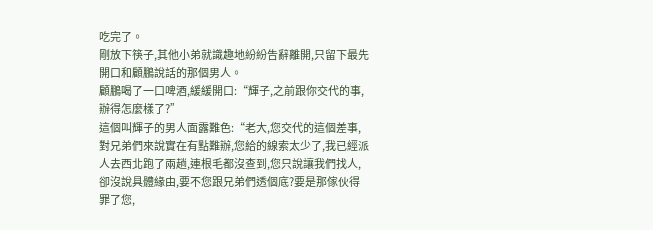吃完了。
剛放下筷子,其他小弟就識趣地紛紛告辭離開,只留下最先開口和顧鵬說話的那個男人。
顧鵬喝了一口啤酒,緩緩開口:“輝子,之前跟你交代的事,辦得怎麼樣了?”
這個叫輝子的男人面露難色:“老大,您交代的這個差事,對兄弟們來說實在有點難辦,您給的線索太少了,我已經派人去西北跑了兩趟,連根毛都沒查到,您只說讓我們找人,卻沒說具體緣由,要不您跟兄弟們透個底?要是那傢伙得罪了您,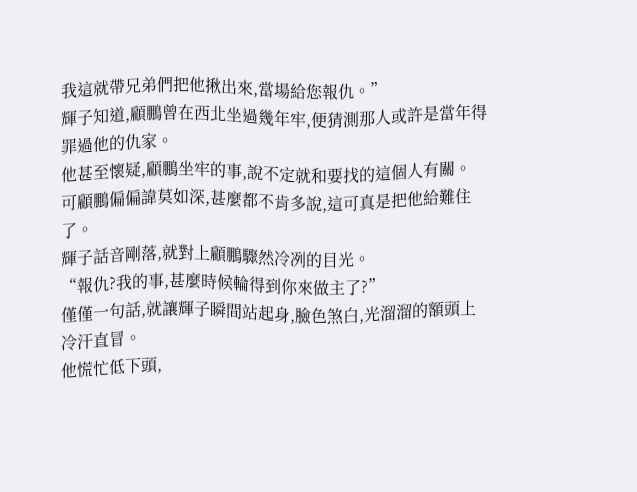我這就帶兄弟們把他揪出來,當場給您報仇。”
輝子知道,顧鵬曾在西北坐過幾年牢,便猜測那人或許是當年得罪過他的仇家。
他甚至懷疑,顧鵬坐牢的事,說不定就和要找的這個人有關。
可顧鵬偏偏諱莫如深,甚麼都不肯多說,這可真是把他給難住了。
輝子話音剛落,就對上顧鵬驟然冷冽的目光。
“報仇?我的事,甚麼時候輪得到你來做主了?”
僅僅一句話,就讓輝子瞬間站起身,臉色煞白,光溜溜的額頭上冷汗直冒。
他慌忙低下頭,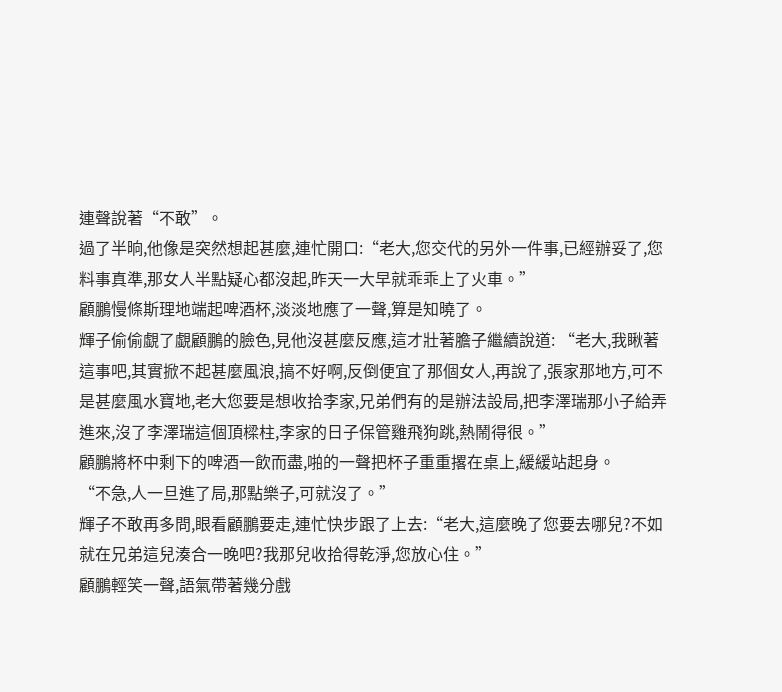連聲說著“不敢”。
過了半晌,他像是突然想起甚麼,連忙開口:“老大,您交代的另外一件事,已經辦妥了,您料事真準,那女人半點疑心都沒起,昨天一大早就乖乖上了火車。”
顧鵬慢條斯理地端起啤酒杯,淡淡地應了一聲,算是知曉了。
輝子偷偷覷了覷顧鵬的臉色,見他沒甚麼反應,這才壯著膽子繼續說道: “老大,我瞅著這事吧,其實掀不起甚麼風浪,搞不好啊,反倒便宜了那個女人,再說了,張家那地方,可不是甚麼風水寶地,老大您要是想收拾李家,兄弟們有的是辦法設局,把李澤瑞那小子給弄進來,沒了李澤瑞這個頂樑柱,李家的日子保管雞飛狗跳,熱鬧得很。”
顧鵬將杯中剩下的啤酒一飲而盡,啪的一聲把杯子重重撂在桌上,緩緩站起身。
“不急,人一旦進了局,那點樂子,可就沒了。”
輝子不敢再多問,眼看顧鵬要走,連忙快步跟了上去:“老大,這麼晚了您要去哪兒?不如就在兄弟這兒湊合一晚吧?我那兒收拾得乾淨,您放心住。”
顧鵬輕笑一聲,語氣帶著幾分戲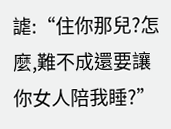謔:“住你那兒?怎麼,難不成還要讓你女人陪我睡?”